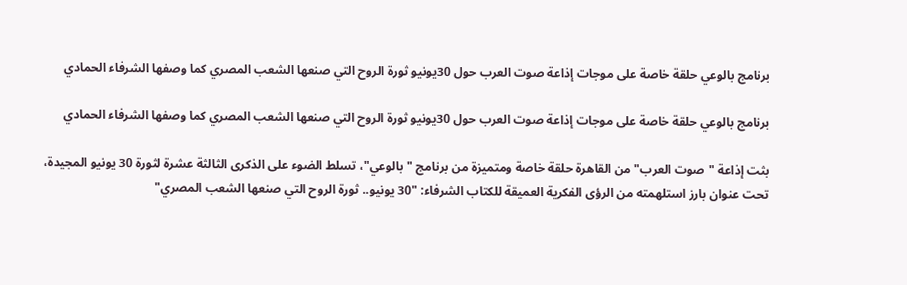برنامج بالوعي حلقة خاصة على موجات إذاعة صوت العرب حول 30يونيو ثورة الروح التي صنعها الشعب المصري كما وصفها الشرفاء الحمادي

برنامج بالوعي حلقة خاصة على موجات إذاعة صوت العرب حول 30يونيو ثورة الروح التي صنعها الشعب المصري كما وصفها الشرفاء الحمادي

بثت إذاعة "صوت العرب" من القاهرة حلقة خاصة ومتميزة من برنامج "بالوعي"، تسلط الضوء على الذكرى الثالثة عشرة لثورة 30 يونيو المجيدة، تحت عنوان بارز استلهمته من الرؤى الفكرية العميقة للكتاب الشرفاء: "30 يونيو.. ثورة الروح التي صنعها الشعب المصري"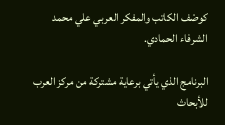كوصْف الكاتب والمفكر العربي علي محمد الشرفاء الحمادي.

البرنامج الذي يأتي برعاية مشتركة من مركز العرب للأبحاث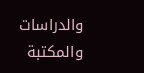والدراسات والمكتبة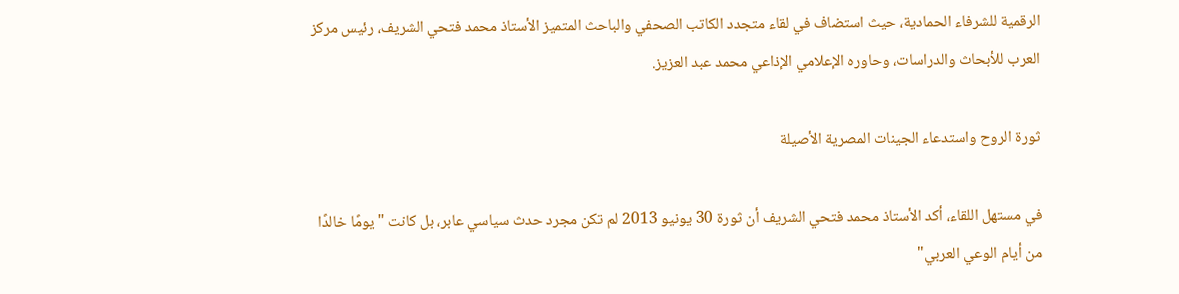الرقمية للشرفاء الحمادية، حيث استضاف في لقاء متجدد الكاتب الصحفي والباحث المتميز الأستاذ محمد فتحي الشريف، رئيس مركز العرب للأبحاث والدراسات، وحاوره الإعلامي الإذاعي محمد عبد العزيز.

ثورة الروح واستدعاء الجينات المصرية الأصيلة

في مستهل اللقاء، أكد الأستاذ محمد فتحي الشريف أن ثورة 30 يونيو 2013 لم تكن مجرد حدث سياسي عابر، بل كانت "يومًا خالدًا من أيام الوعي العربي"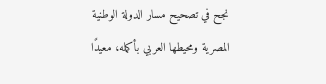نجح في تصحيح مسار الدولة الوطنية المصرية ومحيطها العربي بأكمله، معيدًا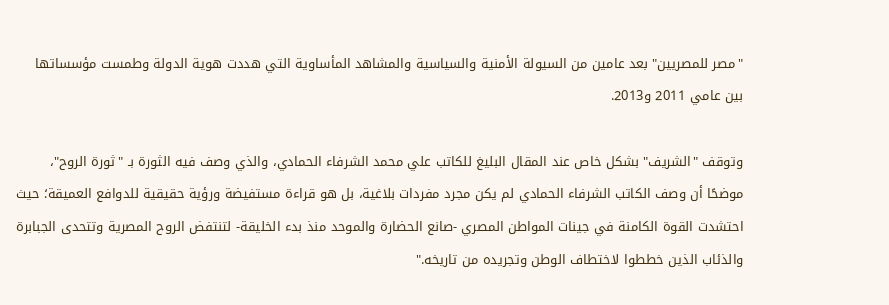"مصر للمصريين" بعد عامين من السيولة الأمنية والسياسية والمشاهد المأساوية التي هددت هوية الدولة وطمست مؤسساتها بين عامي 2011 و2013.

وتوقف "الشريف" بشكل خاص عند المقال البليغ للكاتب علي محمد الشرفاء الحمادي، والذي وصف فيه الثورة بـ "ثورة الروح"، موضحًا أن وصف الكاتب الشرفاء الحمادي لم يكن مجرد مفردات بلاغية، بل هو قراءة مستفيضة ورؤية حقيقية للدوافع العميقة؛ حيث احتشدت القوة الكامنة في جينات المواطن المصري -صانع الحضارة والموحد منذ بدء الخليقة- لتنتفض الروح المصرية وتتحدى الجبابرة والذئاب الذين خططوا لاختطاف الوطن وتجريده من تاريخه."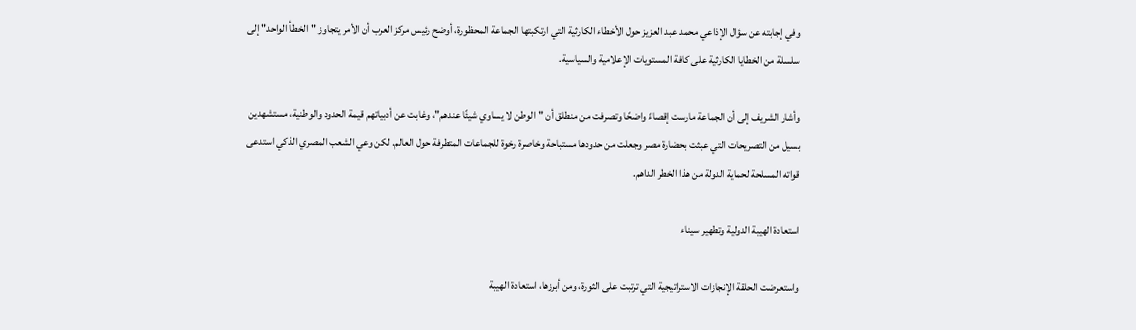وفي إجابته عن سؤال الإذاعي محمد عبد العزيز حول الأخطاء الكارثية التي ارتكبتها الجماعة المحظورة، أوضح رئيس مركز العرب أن الأمر يتجاوز "الخطأ الواحد" إلى سلسلة من الخطايا الكارثية على كافة المستويات الإعلامية والسياسية.

وأشار الشريف إلى أن الجماعة مارست إقصاءً واضحًا وتصرفت من منطلق أن "الوطن لا يساوي شيئًا عندهم"، وغابت عن أدبياتهم قيمة الحدود والوطنية، مستشهدين بسيل من التصريحات التي عبثت بحضارة مصر وجعلت من حدودها مستباحة وخاصرة رخوة للجماعات المتطرفة حول العالم. لكن وعي الشعب المصري الذكي استدعى قواته المسلحة لحماية الدولة من هذا الخطر الداهم.

استعادة الهيبة الدولية وتطهير سيناء

واستعرضت الحلقة الإنجازات الاستراتيجية التي ترتبت على الثورة، ومن أبرزها، استعادة الهيبة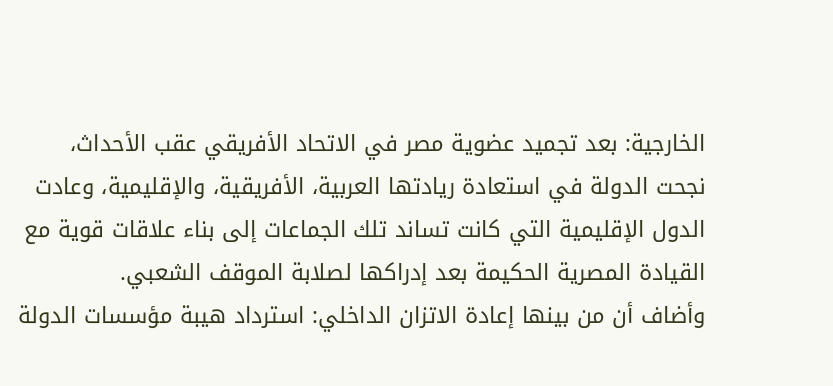الخارجية: بعد تجميد عضوية مصر في الاتحاد الأفريقي عقب الأحداث، نجحت الدولة في استعادة ريادتها العربية، الأفريقية، والإقليمية، وعادت الدول الإقليمية التي كانت تساند تلك الجماعات إلى بناء علاقات قوية مع القيادة المصرية الحكيمة بعد إدراكها لصلابة الموقف الشعبي.
وأضاف أن من بينها إعادة الاتزان الداخلي: استرداد هيبة مؤسسات الدولة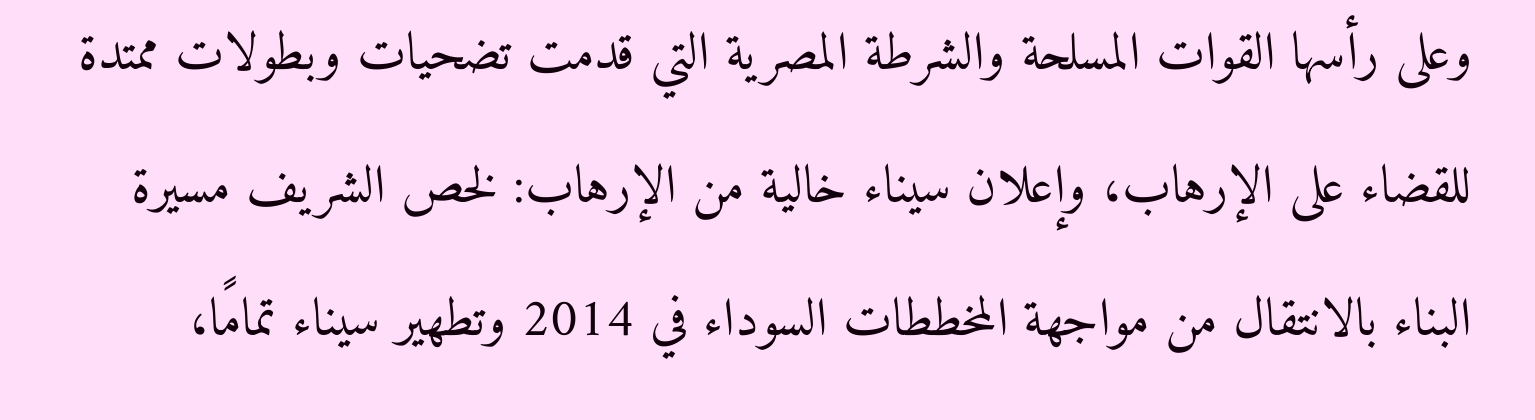وعلى رأسها القوات المسلحة والشرطة المصرية التي قدمت تضحيات وبطولات ممتدة للقضاء على الإرهاب، وإعلان سيناء خالية من الإرهاب: لخص الشريف مسيرة البناء بالانتقال من مواجهة المخططات السوداء في 2014 وتطهير سيناء تمامًا،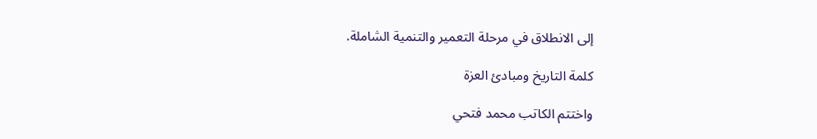إلى الانطلاق في مرحلة التعمير والتنمية الشاملة.

كلمة التاريخ ومبادئ العزة

واختتم الكاتب محمد فتحي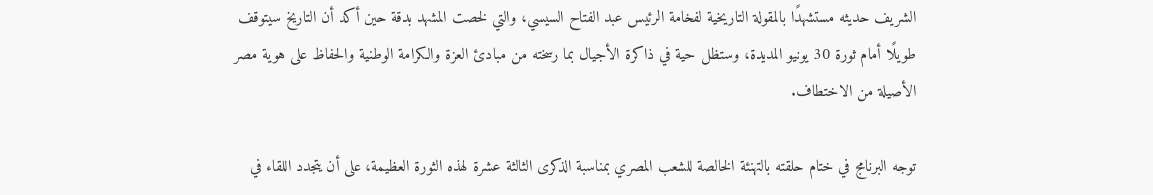الشريف حديثه مستشهدًا بالمقولة التاريخية لفخامة الرئيس عبد الفتاح السيسي، والتي لخصت المشهد بدقة حين أكد أن التاريخ سيتوقف طويلًا أمام ثورة 30 يونيو المديدة، وستظل حية في ذاكرة الأجيال بما رسخته من مبادئ العزة والكرامة الوطنية والحفاظ على هوية مصر الأصيلة من الاختطاف.

توجه البرنامج في ختام حلقته بالتهنئة الخالصة للشعب المصري بمناسبة الذكرى الثالثة عشرة لهذه الثورة العظيمة، على أن يتجدد اللقاء في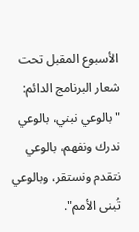الأسبوع المقبل تحت شعار البرنامج الدائم: "بالوعي نبني، بالوعي ندرك ونفهم، بالوعي نتقدم ونستقر، وبالوعي تُبنى الأمم".